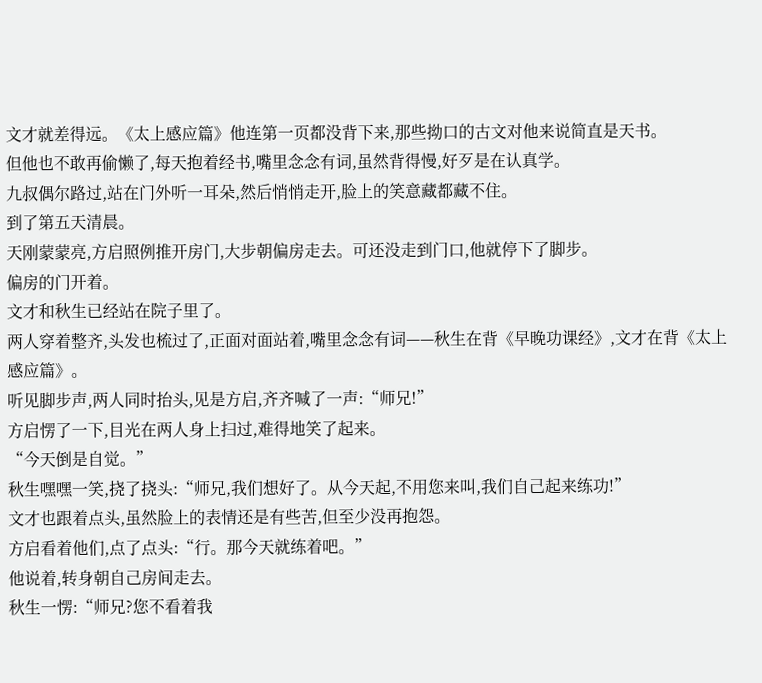文才就差得远。《太上感应篇》他连第一页都没背下来,那些拗口的古文对他来说简直是天书。
但他也不敢再偷懒了,每天抱着经书,嘴里念念有词,虽然背得慢,好歹是在认真学。
九叔偶尔路过,站在门外听一耳朵,然后悄悄走开,脸上的笑意藏都藏不住。
到了第五天清晨。
天刚蒙蒙亮,方启照例推开房门,大步朝偏房走去。可还没走到门口,他就停下了脚步。
偏房的门开着。
文才和秋生已经站在院子里了。
两人穿着整齐,头发也梳过了,正面对面站着,嘴里念念有词——秋生在背《早晚功课经》,文才在背《太上感应篇》。
听见脚步声,两人同时抬头,见是方启,齐齐喊了一声:“师兄!”
方启愣了一下,目光在两人身上扫过,难得地笑了起来。
“今天倒是自觉。”
秋生嘿嘿一笑,挠了挠头:“师兄,我们想好了。从今天起,不用您来叫,我们自己起来练功!”
文才也跟着点头,虽然脸上的表情还是有些苦,但至少没再抱怨。
方启看着他们,点了点头:“行。那今天就练着吧。”
他说着,转身朝自己房间走去。
秋生一愣:“师兄?您不看着我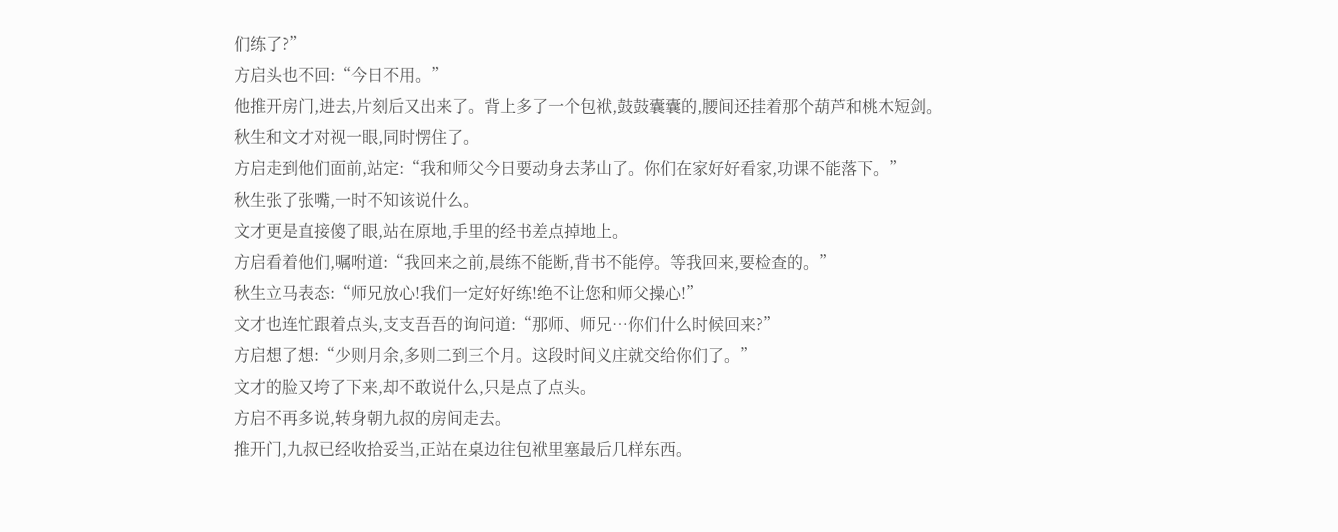们练了?”
方启头也不回:“今日不用。”
他推开房门,进去,片刻后又出来了。背上多了一个包袱,鼓鼓囊囊的,腰间还挂着那个葫芦和桃木短剑。
秋生和文才对视一眼,同时愣住了。
方启走到他们面前,站定:“我和师父今日要动身去茅山了。你们在家好好看家,功课不能落下。”
秋生张了张嘴,一时不知该说什么。
文才更是直接傻了眼,站在原地,手里的经书差点掉地上。
方启看着他们,嘱咐道:“我回来之前,晨练不能断,背书不能停。等我回来,要检查的。”
秋生立马表态:“师兄放心!我们一定好好练!绝不让您和师父操心!”
文才也连忙跟着点头,支支吾吾的询问道:“那师、师兄…你们什么时候回来?”
方启想了想:“少则月余,多则二到三个月。这段时间义庄就交给你们了。”
文才的脸又垮了下来,却不敢说什么,只是点了点头。
方启不再多说,转身朝九叔的房间走去。
推开门,九叔已经收拾妥当,正站在桌边往包袱里塞最后几样东西。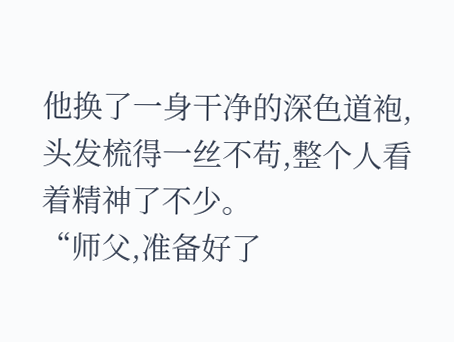他换了一身干净的深色道袍,头发梳得一丝不苟,整个人看着精神了不少。
“师父,准备好了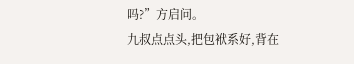吗?”方启问。
九叔点点头,把包袱系好,背在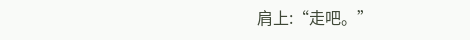肩上:“走吧。”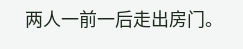两人一前一后走出房门。